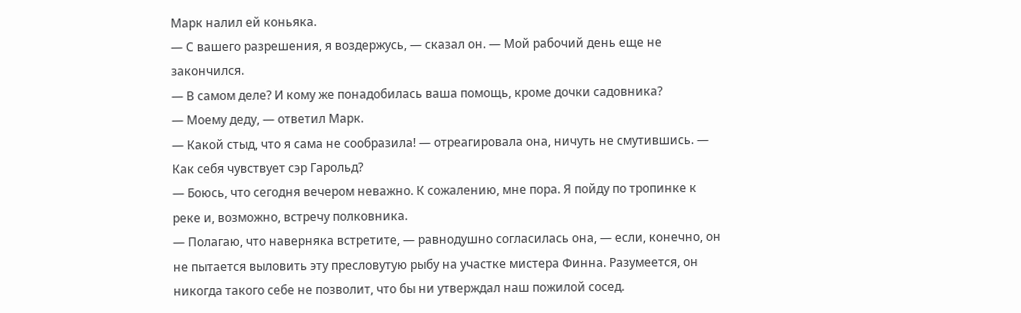Марк налил ей коньяка.
— С вашего разрешения, я воздержусь, — сказал он. — Мой рабочий день еще не закончился.
— В самом деле? И кому же понадобилась ваша помощь, кроме дочки садовника?
— Моему деду, — ответил Марк.
— Какой стыд, что я сама не сообразила! — отреагировала она, ничуть не смутившись. — Как себя чувствует сэр Гарольд?
— Боюсь, что сегодня вечером неважно. К сожалению, мне пора. Я пойду по тропинке к реке и, возможно, встречу полковника.
— Полагаю, что наверняка встретите, — равнодушно согласилась она, — если, конечно, он не пытается выловить эту пресловутую рыбу на участке мистера Финна. Разумеется, он никогда такого себе не позволит, что бы ни утверждал наш пожилой сосед.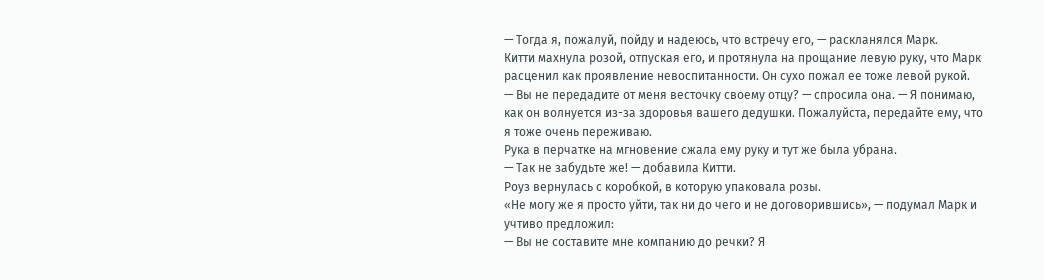— Тогда я, пожалуй, пойду и надеюсь, что встречу его, — раскланялся Марк.
Китти махнула розой, отпуская его, и протянула на прощание левую руку, что Марк расценил как проявление невоспитанности. Он сухо пожал ее тоже левой рукой.
— Вы не передадите от меня весточку своему отцу? — спросила она. — Я понимаю, как он волнуется из-за здоровья вашего дедушки. Пожалуйста, передайте ему, что я тоже очень переживаю.
Рука в перчатке на мгновение сжала ему руку и тут же была убрана.
— Так не забудьте же! — добавила Китти.
Роуз вернулась с коробкой, в которую упаковала розы.
«Не могу же я просто уйти, так ни до чего и не договорившись», — подумал Марк и учтиво предложил:
— Вы не составите мне компанию до речки? Я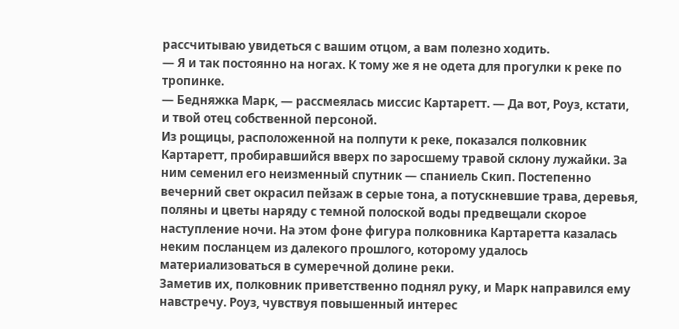рассчитываю увидеться с вашим отцом, а вам полезно ходить.
— Я и так постоянно на ногах. К тому же я не одета для прогулки к реке по тропинке.
— Бедняжка Марк, — рассмеялась миссис Картаретт. — Да вот, Роуз, кстати, и твой отец собственной персоной.
Из рощицы, расположенной на полпути к реке, показался полковник Картаретт, пробиравшийся вверх по заросшему травой склону лужайки. За ним семенил его неизменный спутник — спаниель Скип. Постепенно вечерний свет окрасил пейзаж в серые тона, а потускневшие трава, деревья, поляны и цветы наряду с темной полоской воды предвещали скорое наступление ночи. На этом фоне фигура полковника Картаретта казалась неким посланцем из далекого прошлого, которому удалось материализоваться в сумеречной долине реки.
Заметив их, полковник приветственно поднял руку, и Марк направился ему навстречу. Роуз, чувствуя повышенный интерес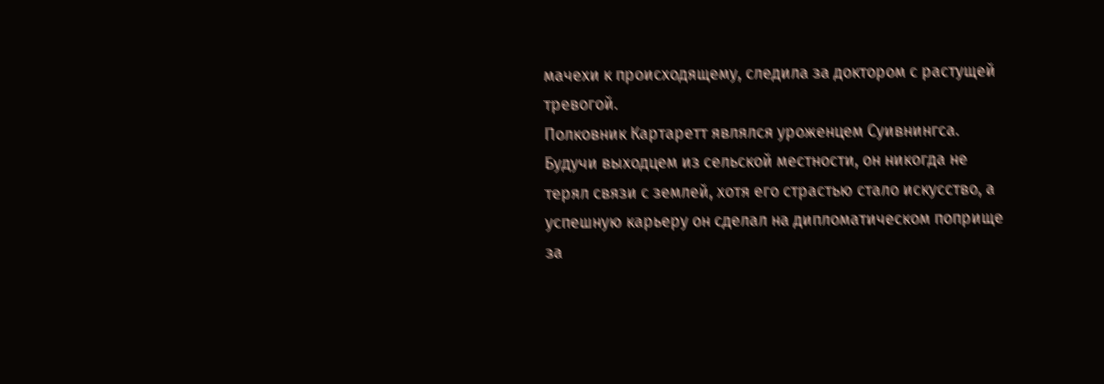мачехи к происходящему, следила за доктором с растущей тревогой.
Полковник Картаретт являлся уроженцем Суивнингса. Будучи выходцем из сельской местности, он никогда не терял связи с землей, хотя его страстью стало искусство, а успешную карьеру он сделал на дипломатическом поприще за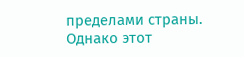пределами страны. Однако этот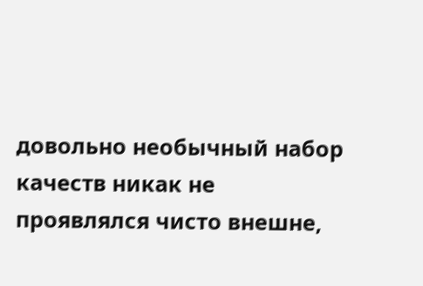довольно необычный набор качеств никак не проявлялся чисто внешне,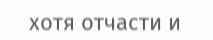хотя отчасти и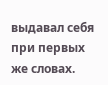выдавал себя при первых же словах.